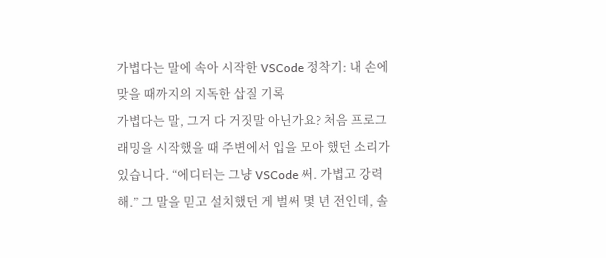가볍다는 말에 속아 시작한 VSCode 정착기: 내 손에 맞을 때까지의 지독한 삽질 기록
가볍다는 말, 그거 다 거짓말 아닌가요? 처음 프로그래밍을 시작했을 때 주변에서 입을 모아 했던 소리가 있습니다. “에디터는 그냥 VSCode 써. 가볍고 강력해.” 그 말을 믿고 설치했던 게 벌써 몇 년 전인데, 솔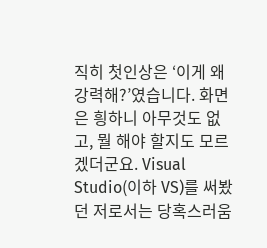직히 첫인상은 ‘이게 왜 강력해?’였습니다. 화면은 힁하니 아무것도 없고, 뭘 해야 할지도 모르겠더군요. Visual Studio(이하 VS)를 써봤던 저로서는 당혹스러움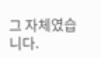그 자체였습니다.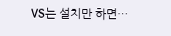VS는 설치만 하면…